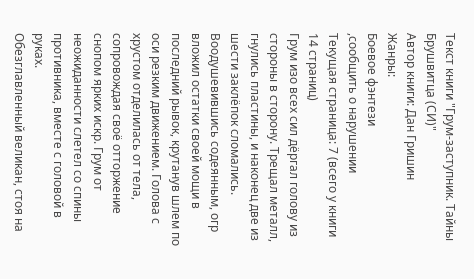Текст книги "Грум-заступник. Тайны Брушвитца (СИ)"
Автор книги: Дан Гришин
Жанры:
Боевое фэнтези
,сообщить о нарушении
Текущая страница: 7 (всего у книги 14 страниц)
Грум изо всех сил дёргал голову из стороны в сторону. Трещал металл, гнулись пластины, и наконец две из шести заклёпок сломались. Воодушевившись содеянным, огр вложил остатки своей мощи в последний рывок, крутанув шлем по оси резким движением. Голова с хрустом отделилась от тела, сопровождая своё отторжение снопом ярких искр. Грум от неожиданности слетел со спины противника, вместе с головой в руках.
Обезглавленный великан, стоя на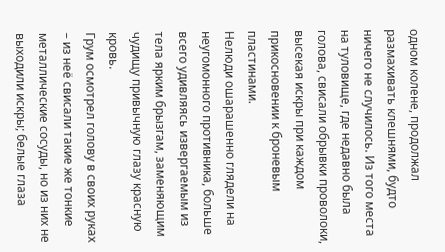одном колене, продолжал размахивать клешнями, будто ничего не случилось. Из того места на туловище, где недавно была голова, свисали обрывки проволоки, высекая искры при каждом прикосновении к броневым пластинами.
Нелюди ошарашенно глядели на неугомонного противника, больше всего удивляясь извергаемым из тела ярким брызгам, заменяющим чудищу привычную глазу красную кровь.
Грум осмотрел голову в своих руках – из неё свисали такие же тонкие металлические сосуды, но из них не выходили искры; белые глаза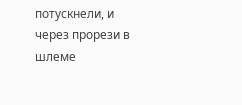потускнели, и через прорези в шлеме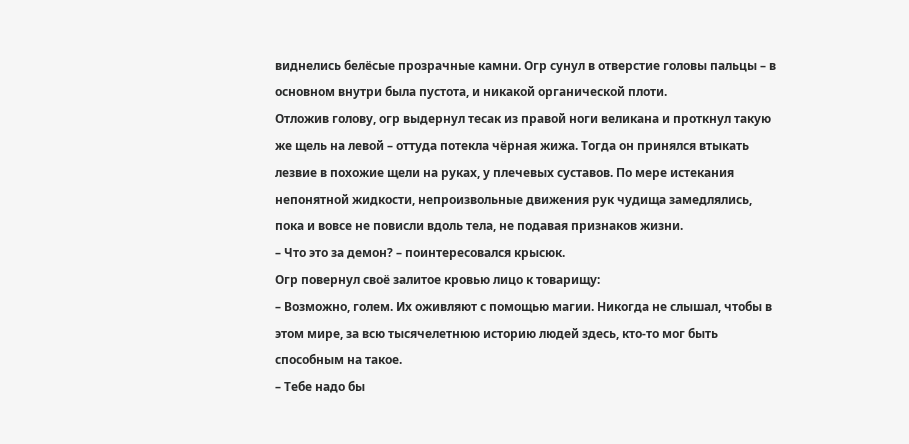виднелись белёсые прозрачные камни. Огр сунул в отверстие головы пальцы – в основном внутри была пустота, и никакой органической плоти.
Отложив голову, огр выдернул тесак из правой ноги великана и проткнул такую же щель на левой – оттуда потекла чёрная жижа. Тогда он принялся втыкать лезвие в похожие щели на руках, у плечевых суставов. По мере истекания непонятной жидкости, непроизвольные движения рук чудища замедлялись, пока и вовсе не повисли вдоль тела, не подавая признаков жизни.
– Что это за демон? – поинтересовался крысюк.
Огр повернул своё залитое кровью лицо к товарищу:
– Возможно, голем. Их оживляют с помощью магии. Никогда не слышал, чтобы в этом мире, за всю тысячелетнюю историю людей здесь, кто-то мог быть способным на такое.
– Тебе надо бы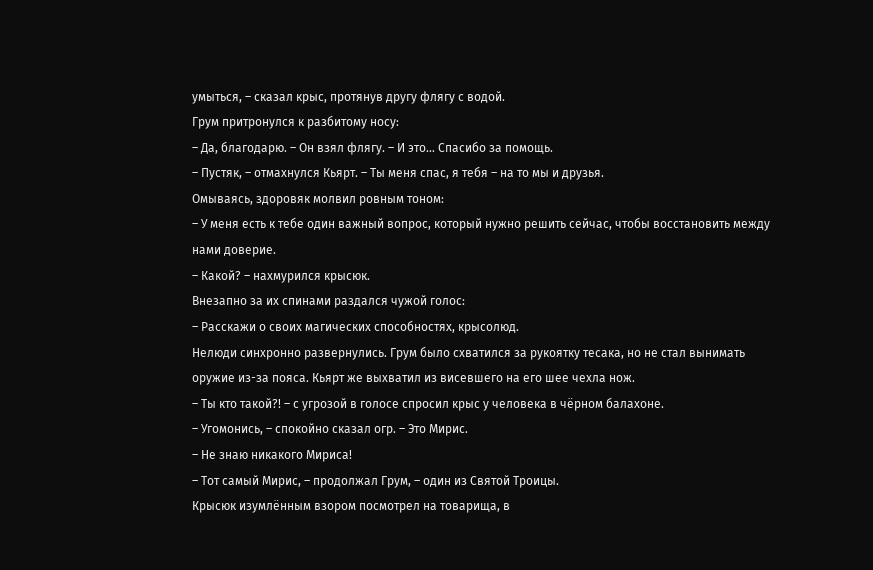умыться, – сказал крыс, протянув другу флягу с водой.
Грум притронулся к разбитому носу:
– Да, благодарю. – Он взял флягу. – И это… Спасибо за помощь.
– Пустяк, – отмахнулся Кьярт. – Ты меня спас, я тебя – на то мы и друзья.
Омываясь, здоровяк молвил ровным тоном:
– У меня есть к тебе один важный вопрос, который нужно решить сейчас, чтобы восстановить между нами доверие.
– Какой? – нахмурился крысюк.
Внезапно за их спинами раздался чужой голос:
– Расскажи о своих магических способностях, крысолюд.
Нелюди синхронно развернулись. Грум было схватился за рукоятку тесака, но не стал вынимать оружие из-за пояса. Кьярт же выхватил из висевшего на его шее чехла нож.
– Ты кто такой?! – с угрозой в голосе спросил крыс у человека в чёрном балахоне.
– Угомонись, – спокойно сказал огр. – Это Мирис.
– Не знаю никакого Мириса!
– Тот самый Мирис, – продолжал Грум, – один из Святой Троицы.
Крысюк изумлённым взором посмотрел на товарища, в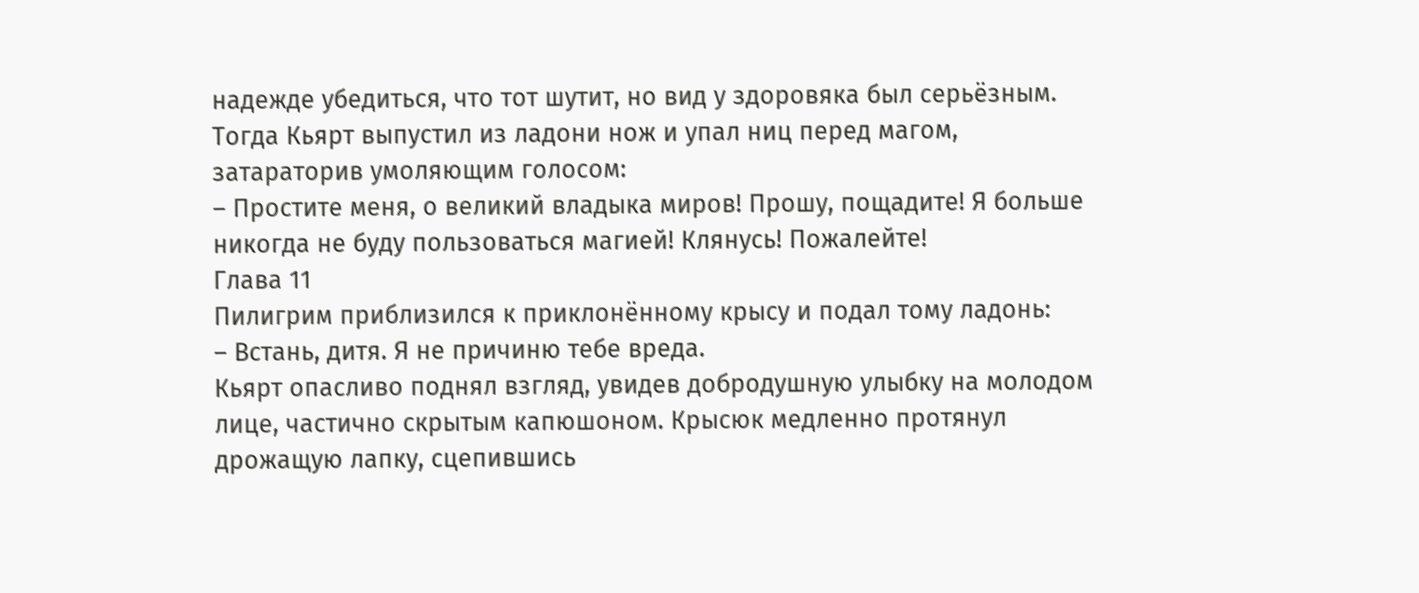надежде убедиться, что тот шутит, но вид у здоровяка был серьёзным. Тогда Кьярт выпустил из ладони нож и упал ниц перед магом, затараторив умоляющим голосом:
– Простите меня, о великий владыка миров! Прошу, пощадите! Я больше никогда не буду пользоваться магией! Клянусь! Пожалейте!
Глава 11
Пилигрим приблизился к приклонённому крысу и подал тому ладонь:
– Встань, дитя. Я не причиню тебе вреда.
Кьярт опасливо поднял взгляд, увидев добродушную улыбку на молодом лице, частично скрытым капюшоном. Крысюк медленно протянул дрожащую лапку, сцепившись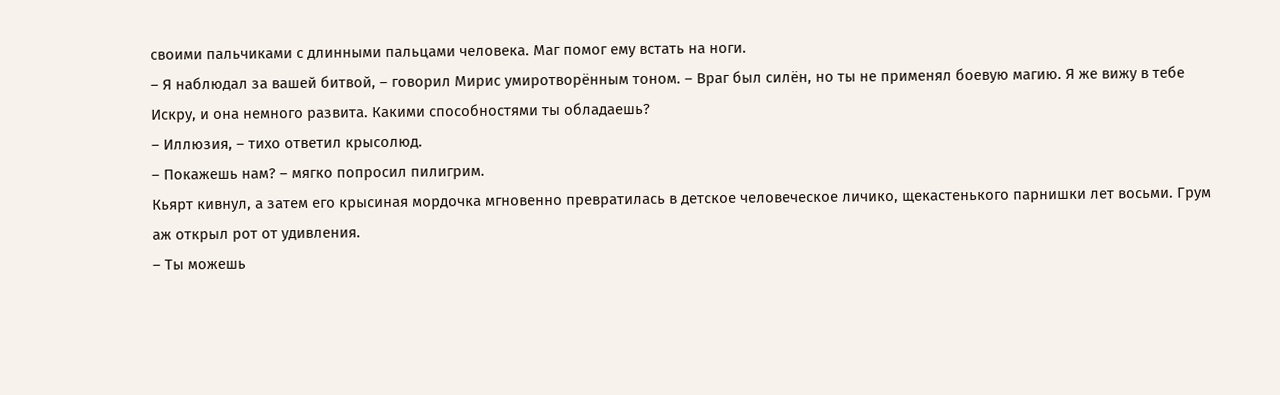своими пальчиками с длинными пальцами человека. Маг помог ему встать на ноги.
– Я наблюдал за вашей битвой, – говорил Мирис умиротворённым тоном. – Враг был силён, но ты не применял боевую магию. Я же вижу в тебе Искру, и она немного развита. Какими способностями ты обладаешь?
– Иллюзия, – тихо ответил крысолюд.
– Покажешь нам? – мягко попросил пилигрим.
Кьярт кивнул, а затем его крысиная мордочка мгновенно превратилась в детское человеческое личико, щекастенького парнишки лет восьми. Грум аж открыл рот от удивления.
– Ты можешь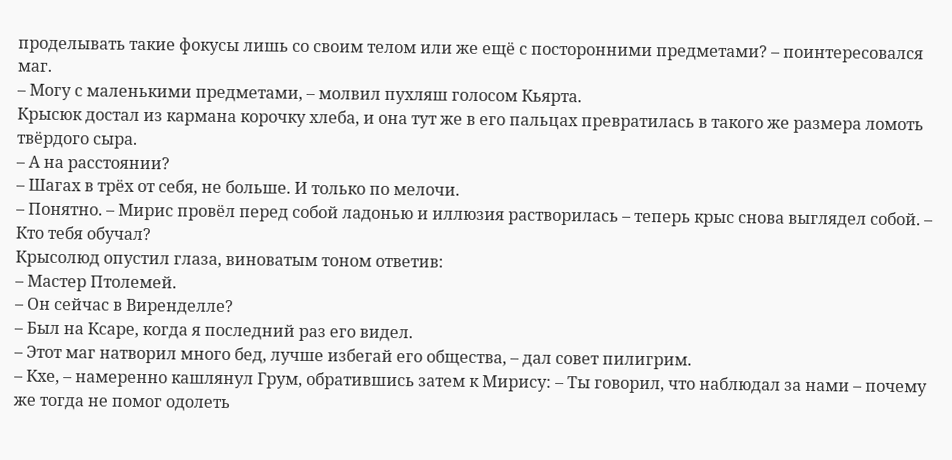проделывать такие фокусы лишь со своим телом или же ещё с посторонними предметами? – поинтересовался маг.
– Могу с маленькими предметами, – молвил пухляш голосом Кьярта.
Крысюк достал из кармана корочку хлеба, и она тут же в его пальцах превратилась в такого же размера ломоть твёрдого сыра.
– А на расстоянии?
– Шагах в трёх от себя, не больше. И только по мелочи.
– Понятно. – Мирис провёл перед собой ладонью и иллюзия растворилась – теперь крыс снова выглядел собой. – Кто тебя обучал?
Крысолюд опустил глаза, виноватым тоном ответив:
– Мастер Птолемей.
– Он сейчас в Виренделле?
– Был на Ксаре, когда я последний раз его видел.
– Этот маг натворил много бед, лучше избегай его общества, – дал совет пилигрим.
– Кхе, – намеренно кашлянул Грум, обратившись затем к Мирису: – Ты говорил, что наблюдал за нами – почему же тогда не помог одолеть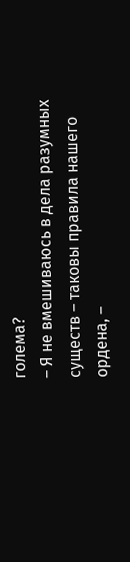голема?
– Я не вмешиваюсь в дела разумных существ – таковы правила нашего ордена, –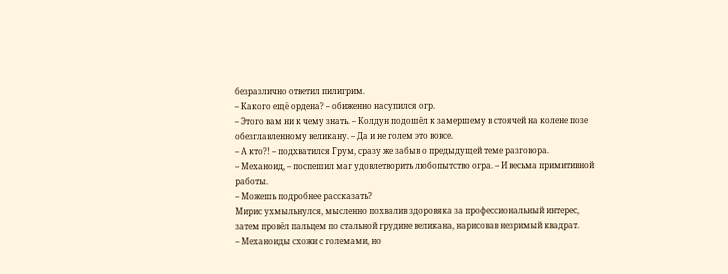безразлично ответил пилигрим.
– Какого ещё ордена? – обиженно насупился огр.
– Этого вам ни к чему знать. – Колдун подошёл к замершему в стоячей на колене позе обезглавленному великану. – Да и не голем это вовсе.
– А кто?! – подхватился Грум, сразу же забыв о предыдущей теме разговора.
– Механоид, – поспешил маг удовлетворить любопытство огра. – И весьма примитивной работы.
– Можешь подробнее рассказать?
Мирис ухмыльнулся, мысленно похвалив здоровяка за профессиональный интерес, затем провёл пальцем по стальной грудине великана, нарисовав незримый квадрат.
– Механоиды схожи с големами, но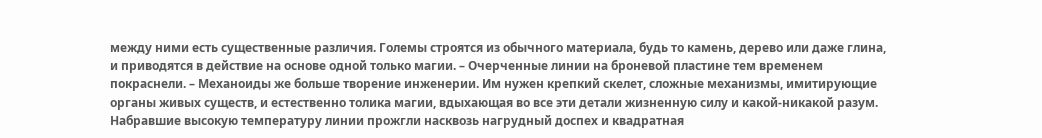между ними есть существенные различия. Големы строятся из обычного материала, будь то камень, дерево или даже глина, и приводятся в действие на основе одной только магии. – Очерченные линии на броневой пластине тем временем покраснели. – Механоиды же больше творение инженерии. Им нужен крепкий скелет, сложные механизмы, имитирующие органы живых существ, и естественно толика магии, вдыхающая во все эти детали жизненную силу и какой-никакой разум.
Набравшие высокую температуру линии прожгли насквозь нагрудный доспех и квадратная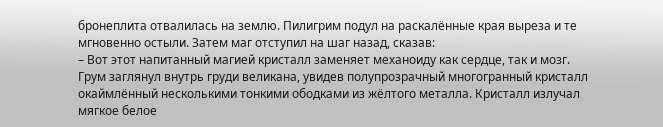бронеплита отвалилась на землю. Пилигрим подул на раскалённые края выреза и те мгновенно остыли. Затем маг отступил на шаг назад, сказав:
– Вот этот напитанный магией кристалл заменяет механоиду как сердце, так и мозг.
Грум заглянул внутрь груди великана, увидев полупрозрачный многогранный кристалл окаймлённый несколькими тонкими ободками из жёлтого металла. Кристалл излучал мягкое белое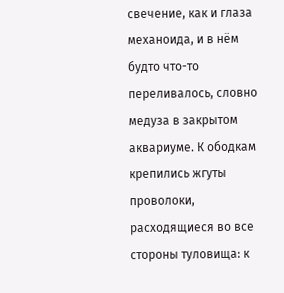свечение, как и глаза механоида, и в нём будто что-то переливалось, словно медуза в закрытом аквариуме. К ободкам крепились жгуты проволоки, расходящиеся во все стороны туловища: к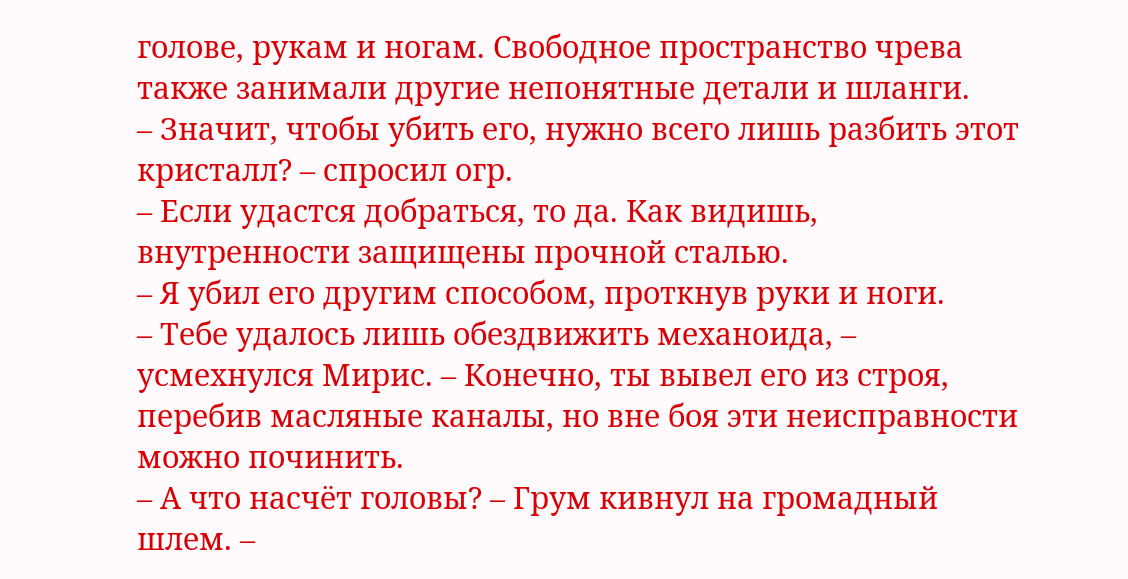голове, рукам и ногам. Свободное пространство чрева также занимали другие непонятные детали и шланги.
– Значит, чтобы убить его, нужно всего лишь разбить этот кристалл? – спросил огр.
– Если удастся добраться, то да. Как видишь, внутренности защищены прочной сталью.
– Я убил его другим способом, проткнув руки и ноги.
– Тебе удалось лишь обездвижить механоида, – усмехнулся Мирис. – Конечно, ты вывел его из строя, перебив масляные каналы, но вне боя эти неисправности можно починить.
– А что насчёт головы? – Грум кивнул на громадный шлем. –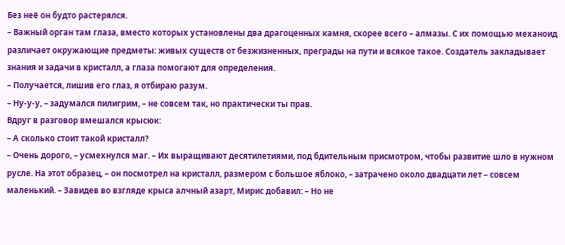Без неё он будто растерялся.
– Важный орган там глаза, вместо которых установлены два драгоценных камня, скорее всего – алмазы. С их помощью механоид различает окружающие предметы: живых существ от безжизненных, преграды на пути и всякое такое. Создатель закладывает знания и задачи в кристалл, а глаза помогают для определения.
– Получается, лишив его глаз, я отбираю разум.
– Ну-у-у, – задумался пилигрим, – не совсем так, но практически ты прав.
Вдруг в разговор вмешался крысюк:
– А сколько стоит такой кристалл?
– Очень дорого, – усмехнулся маг. – Их выращивают десятилетиями, под бдительным присмотром, чтобы развитие шло в нужном русле. На этот образец, – он посмотрел на кристалл, размером с большое яблоко, – затрачено около двадцати лет – совсем маленький. – Завидев во взгляде крыса алчный азарт, Мирис добавил: – Но не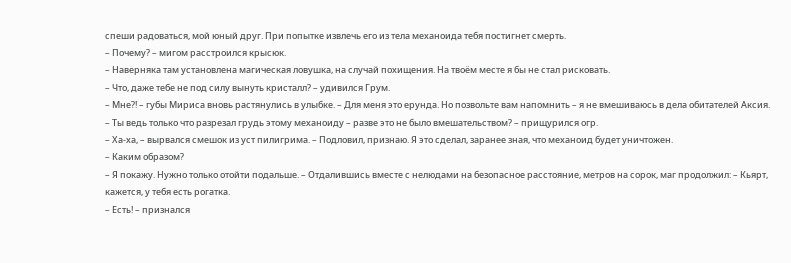спеши радоваться, мой юный друг. При попытке извлечь его из тела механоида тебя постигнет смерть.
– Почему? – мигом расстроился крысюк.
– Наверняка там установлена магическая ловушка, на случай похищения. На твоём месте я бы не стал рисковать.
– Что, даже тебе не под силу вынуть кристалл? – удивился Грум.
– Мне?! – губы Мириса вновь растянулись в улыбке. – Для меня это ерунда. Но позвольте вам напомнить – я не вмешиваюсь в дела обитателей Аксия.
– Ты ведь только что разрезал грудь этому механоиду – разве это не было вмешательством? – прищурился огр.
– Ха-ха, – вырвался смешок из уст пилигрима. – Подловил, признаю. Я это сделал, заранее зная, что механоид будет уничтожен.
– Каким образом?
– Я покажу. Нужно только отойти подальше. – Отдалившись вместе с нелюдами на безопасное расстояние, метров на сорок, маг продолжил: – Кьярт, кажется, у тебя есть рогатка.
– Есть! – признался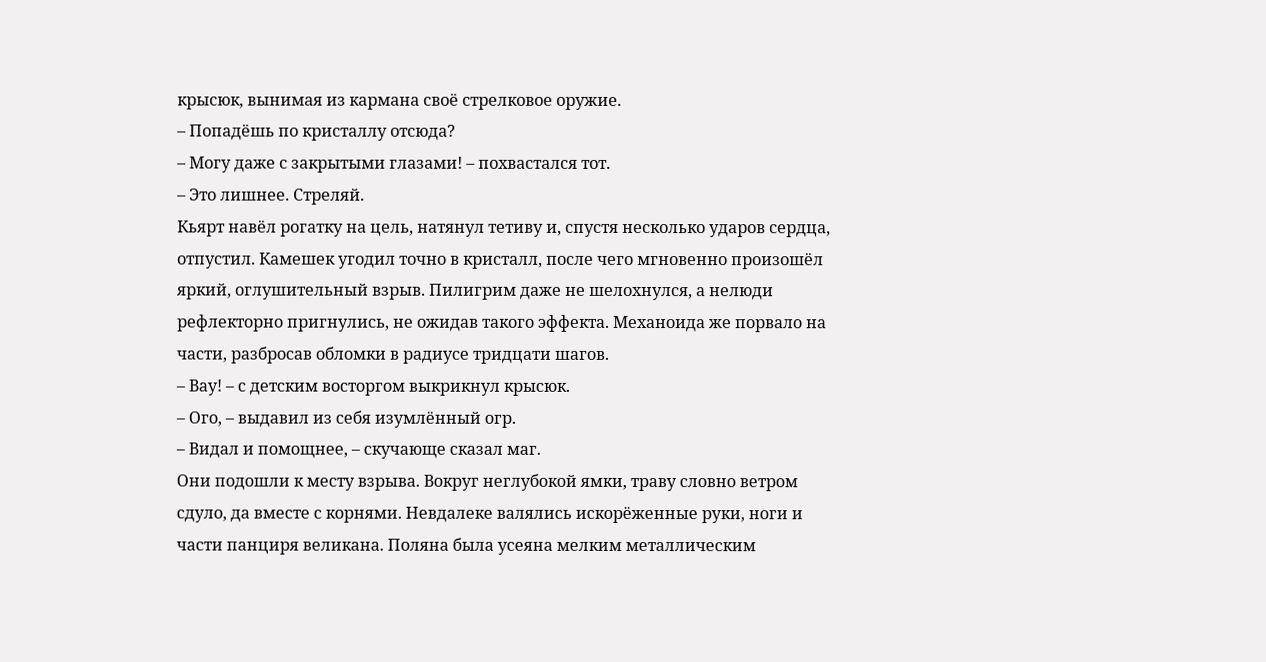крысюк, вынимая из кармана своё стрелковое оружие.
– Попадёшь по кристаллу отсюда?
– Могу даже с закрытыми глазами! – похвастался тот.
– Это лишнее. Стреляй.
Кьярт навёл рогатку на цель, натянул тетиву и, спустя несколько ударов сердца, отпустил. Камешек угодил точно в кристалл, после чего мгновенно произошёл яркий, оглушительный взрыв. Пилигрим даже не шелохнулся, а нелюди рефлекторно пригнулись, не ожидав такого эффекта. Механоида же порвало на части, разбросав обломки в радиусе тридцати шагов.
– Вау! – с детским восторгом выкрикнул крысюк.
– Ого, – выдавил из себя изумлённый огр.
– Видал и помощнее, – скучающе сказал маг.
Они подошли к месту взрыва. Вокруг неглубокой ямки, траву словно ветром сдуло, да вместе с корнями. Невдалеке валялись искорёженные руки, ноги и части панциря великана. Поляна была усеяна мелким металлическим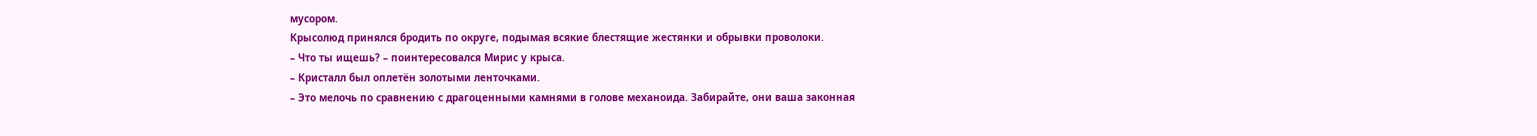мусором.
Крысолюд принялся бродить по округе, подымая всякие блестящие жестянки и обрывки проволоки.
– Что ты ищешь? – поинтересовался Мирис у крыса.
– Кристалл был оплетён золотыми ленточками.
– Это мелочь по сравнению с драгоценными камнями в голове механоида. Забирайте, они ваша законная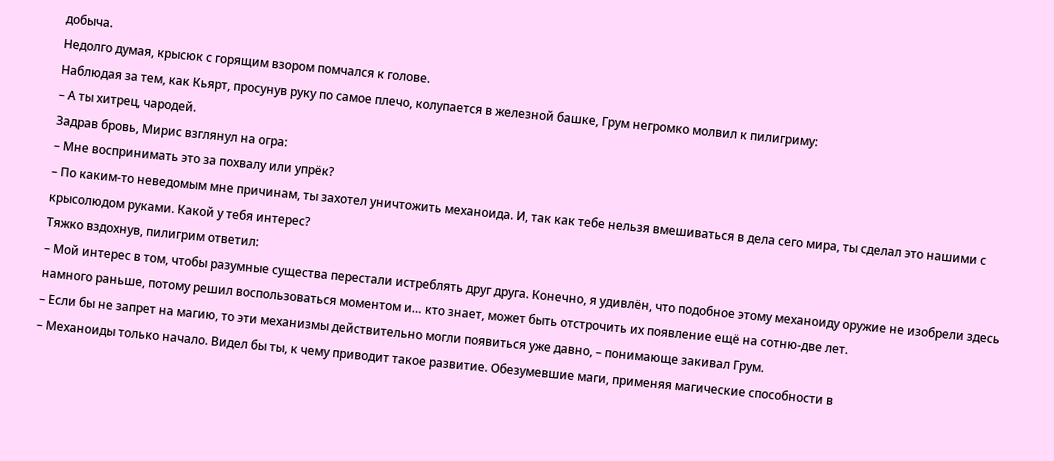добыча.
Недолго думая, крысюк с горящим взором помчался к голове.
Наблюдая за тем, как Кьярт, просунув руку по самое плечо, колупается в железной башке, Грум негромко молвил к пилигриму:
– А ты хитрец, чародей.
Задрав бровь, Мирис взглянул на огра:
– Мне воспринимать это за похвалу или упрёк?
– По каким-то неведомым мне причинам, ты захотел уничтожить механоида. И, так как тебе нельзя вмешиваться в дела сего мира, ты сделал это нашими с крысолюдом руками. Какой у тебя интерес?
Тяжко вздохнув, пилигрим ответил:
– Мой интерес в том, чтобы разумные существа перестали истреблять друг друга. Конечно, я удивлён, что подобное этому механоиду оружие не изобрели здесь намного раньше, потому решил воспользоваться моментом и… кто знает, может быть отстрочить их появление ещё на сотню-две лет.
– Если бы не запрет на магию, то эти механизмы действительно могли появиться уже давно, – понимающе закивал Грум.
– Механоиды только начало. Видел бы ты, к чему приводит такое развитие. Обезумевшие маги, применяя магические способности в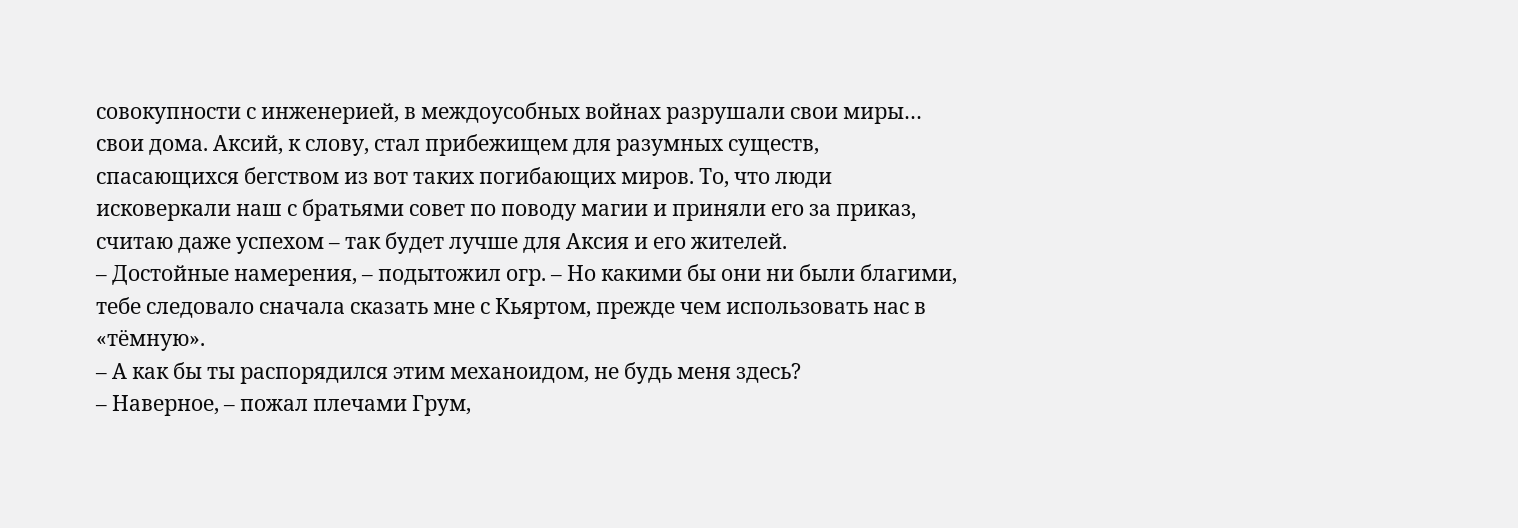совокупности с инженерией, в междоусобных войнах разрушали свои миры… свои дома. Аксий, к слову, стал прибежищем для разумных существ, спасающихся бегством из вот таких погибающих миров. То, что люди исковеркали наш с братьями совет по поводу магии и приняли его за приказ, считаю даже успехом – так будет лучше для Аксия и его жителей.
– Достойные намерения, – подытожил огр. – Но какими бы они ни были благими, тебе следовало сначала сказать мне с Кьяртом, прежде чем использовать нас в «тёмную».
– А как бы ты распорядился этим механоидом, не будь меня здесь?
– Наверное, – пожал плечами Грум,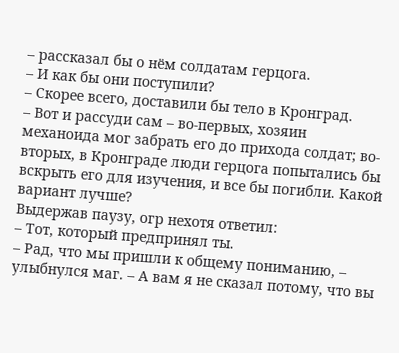– рассказал бы о нём солдатам герцога.
– И как бы они поступили?
– Скорее всего, доставили бы тело в Кронград.
– Вот и рассуди сам – во-первых, хозяин механоида мог забрать его до прихода солдат; во-вторых, в Кронграде люди герцога попытались бы вскрыть его для изучения, и все бы погибли. Какой вариант лучше?
Выдержав паузу, огр нехотя ответил:
– Тот, который предпринял ты.
– Рад, что мы пришли к общему пониманию, – улыбнулся маг. – А вам я не сказал потому, что вы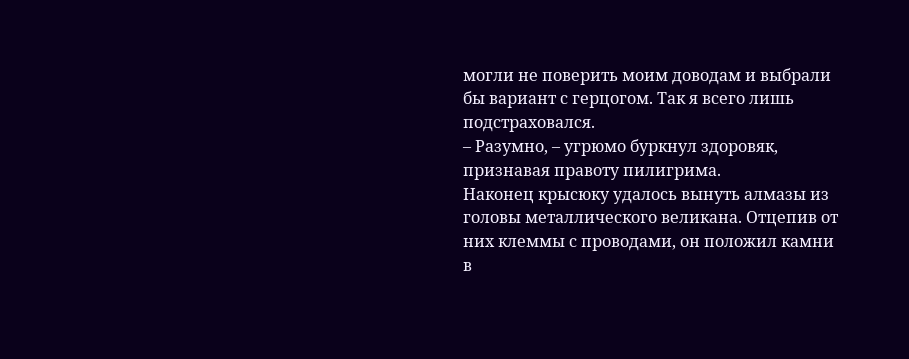могли не поверить моим доводам и выбрали бы вариант с герцогом. Так я всего лишь подстраховался.
– Разумно, – угрюмо буркнул здоровяк, признавая правоту пилигрима.
Наконец крысюку удалось вынуть алмазы из головы металлического великана. Отцепив от них клеммы с проводами, он положил камни в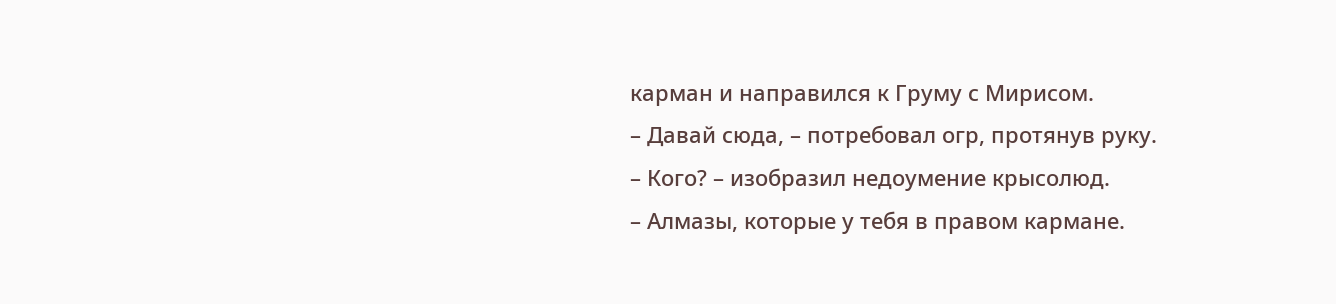карман и направился к Груму с Мирисом.
– Давай сюда, – потребовал огр, протянув руку.
– Кого? – изобразил недоумение крысолюд.
– Алмазы, которые у тебя в правом кармане.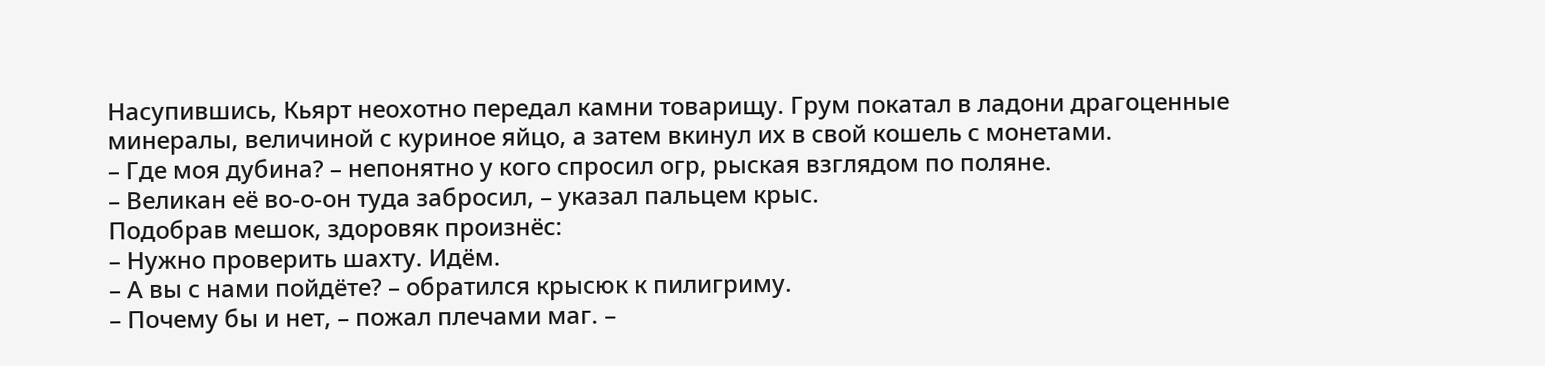Насупившись, Кьярт неохотно передал камни товарищу. Грум покатал в ладони драгоценные минералы, величиной с куриное яйцо, а затем вкинул их в свой кошель с монетами.
– Где моя дубина? – непонятно у кого спросил огр, рыская взглядом по поляне.
– Великан её во-о-он туда забросил, – указал пальцем крыс.
Подобрав мешок, здоровяк произнёс:
– Нужно проверить шахту. Идём.
– А вы с нами пойдёте? – обратился крысюк к пилигриму.
– Почему бы и нет, – пожал плечами маг. –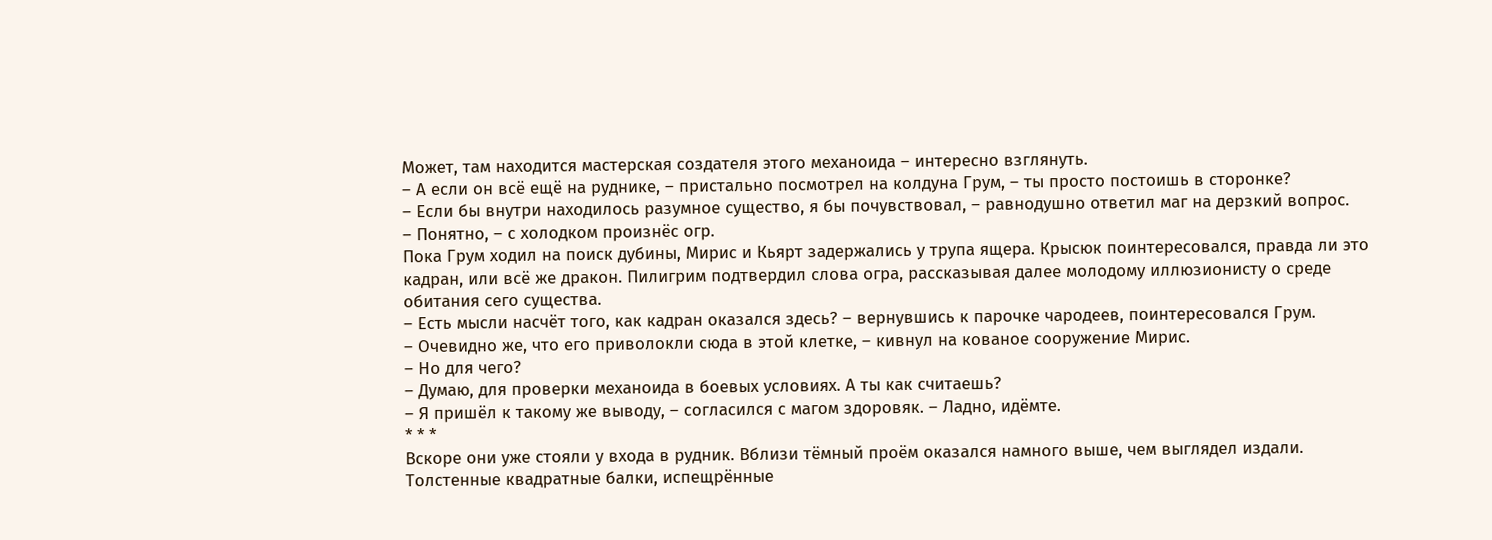Может, там находится мастерская создателя этого механоида – интересно взглянуть.
– А если он всё ещё на руднике, – пристально посмотрел на колдуна Грум, – ты просто постоишь в сторонке?
– Если бы внутри находилось разумное существо, я бы почувствовал, – равнодушно ответил маг на дерзкий вопрос.
– Понятно, – с холодком произнёс огр.
Пока Грум ходил на поиск дубины, Мирис и Кьярт задержались у трупа ящера. Крысюк поинтересовался, правда ли это кадран, или всё же дракон. Пилигрим подтвердил слова огра, рассказывая далее молодому иллюзионисту о среде обитания сего существа.
– Есть мысли насчёт того, как кадран оказался здесь? – вернувшись к парочке чародеев, поинтересовался Грум.
– Очевидно же, что его приволокли сюда в этой клетке, – кивнул на кованое сооружение Мирис.
– Но для чего?
– Думаю, для проверки механоида в боевых условиях. А ты как считаешь?
– Я пришёл к такому же выводу, – согласился с магом здоровяк. – Ладно, идёмте.
* * *
Вскоре они уже стояли у входа в рудник. Вблизи тёмный проём оказался намного выше, чем выглядел издали. Толстенные квадратные балки, испещрённые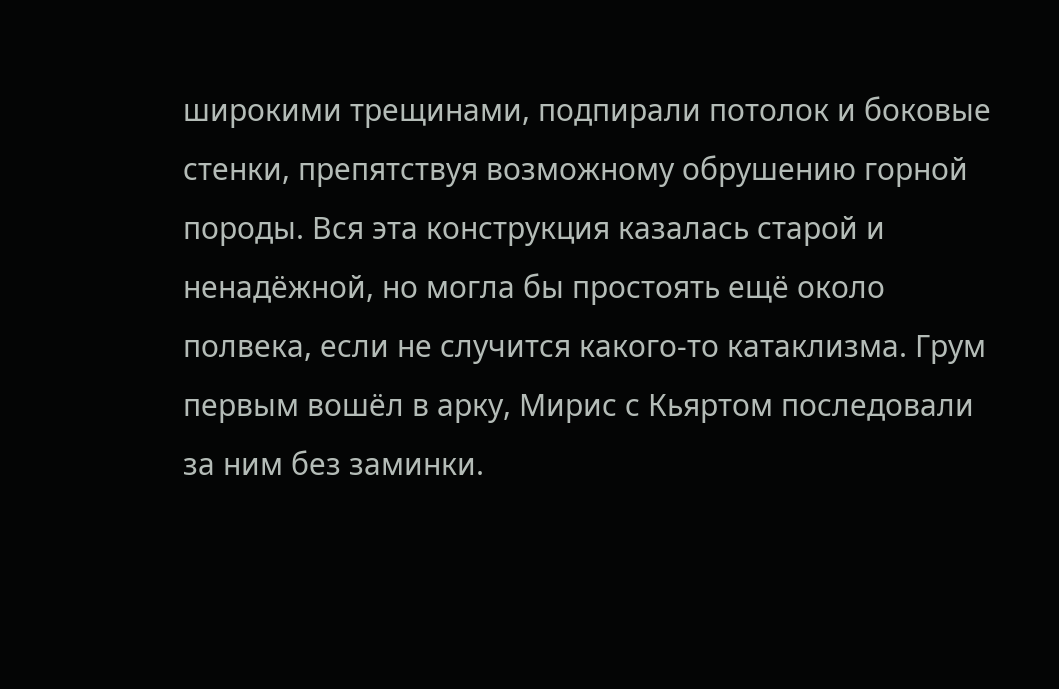широкими трещинами, подпирали потолок и боковые стенки, препятствуя возможному обрушению горной породы. Вся эта конструкция казалась старой и ненадёжной, но могла бы простоять ещё около полвека, если не случится какого-то катаклизма. Грум первым вошёл в арку, Мирис с Кьяртом последовали за ним без заминки.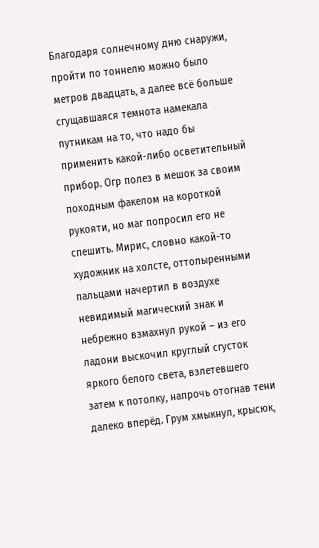Благодаря солнечному дню снаружи, пройти по тоннелю можно было метров двадцать, а далее всё больше сгущавшаяся темнота намекала путникам на то, что надо бы применить какой-либо осветительный прибор. Огр полез в мешок за своим походным факелом на короткой рукояти, но маг попросил его не спешить. Мирис, словно какой-то художник на холсте, оттопыренными пальцами начертил в воздухе невидимый магический знак и небрежно взмахнул рукой – из его ладони выскочил круглый сгусток яркого белого света, взлетевшего затем к потолку, напрочь отогнав тени далеко вперёд. Грум хмыкнул, крысюк,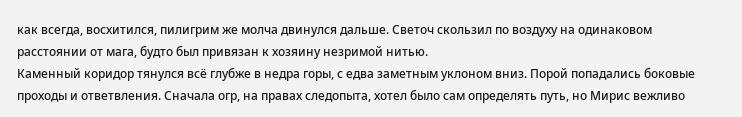как всегда, восхитился, пилигрим же молча двинулся дальше. Светоч скользил по воздуху на одинаковом расстоянии от мага, будто был привязан к хозяину незримой нитью.
Каменный коридор тянулся всё глубже в недра горы, с едва заметным уклоном вниз. Порой попадались боковые проходы и ответвления. Сначала огр, на правах следопыта, хотел было сам определять путь, но Мирис вежливо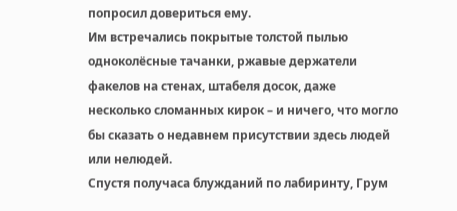попросил довериться ему.
Им встречались покрытые толстой пылью одноколёсные тачанки, ржавые держатели факелов на стенах, штабеля досок, даже несколько сломанных кирок – и ничего, что могло бы сказать о недавнем присутствии здесь людей или нелюдей.
Спустя получаса блужданий по лабиринту, Грум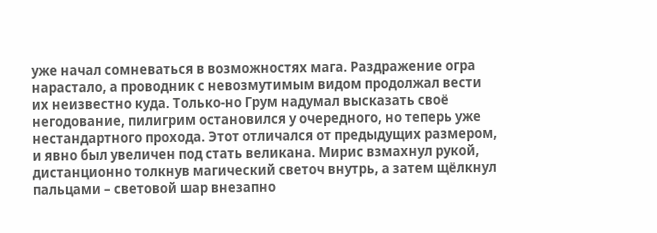уже начал сомневаться в возможностях мага. Раздражение огра нарастало, а проводник с невозмутимым видом продолжал вести их неизвестно куда. Только-но Грум надумал высказать своё негодование, пилигрим остановился у очередного, но теперь уже нестандартного прохода. Этот отличался от предыдущих размером, и явно был увеличен под стать великана. Мирис взмахнул рукой, дистанционно толкнув магический светоч внутрь, а затем щёлкнул пальцами – световой шар внезапно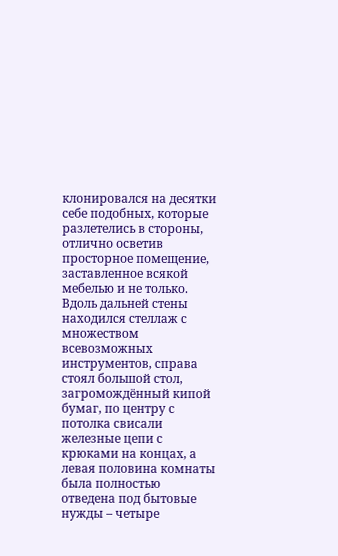клонировался на десятки себе подобных, которые разлетелись в стороны, отлично осветив просторное помещение, заставленное всякой мебелью и не только.
Вдоль дальней стены находился стеллаж с множеством всевозможных инструментов, справа стоял большой стол, загромождённый кипой бумаг, по центру с потолка свисали железные цепи с крюками на концах, а левая половина комнаты была полностью отведена под бытовые нужды – четыре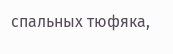спальных тюфяка,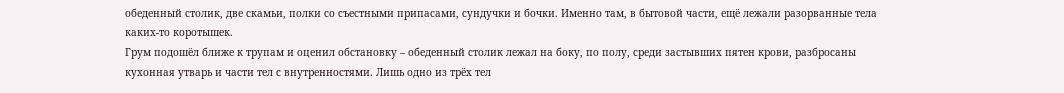обеденный столик, две скамьи, полки со съестными припасами, сундучки и бочки. Именно там, в бытовой части, ещё лежали разорванные тела каких-то коротышек.
Грум подошёл ближе к трупам и оценил обстановку – обеденный столик лежал на боку, по полу, среди застывших пятен крови, разбросаны кухонная утварь и части тел с внутренностями. Лишь одно из трёх тел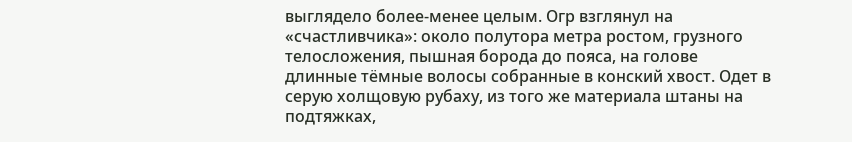выглядело более-менее целым. Огр взглянул на «счастливчика»: около полутора метра ростом, грузного телосложения, пышная борода до пояса, на голове длинные тёмные волосы собранные в конский хвост. Одет в серую холщовую рубаху, из того же материала штаны на подтяжках,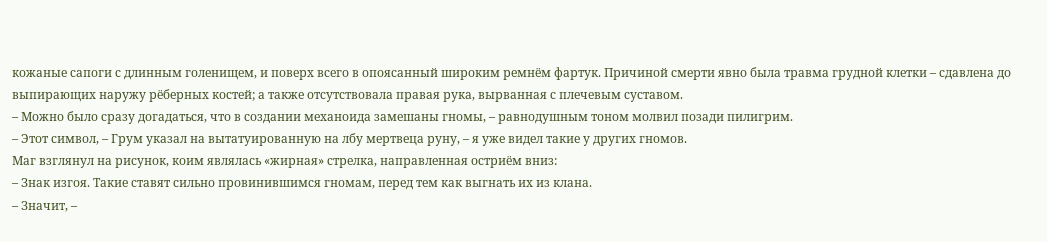кожаные сапоги с длинным голенищем, и поверх всего в опоясанный широким ремнём фартук. Причиной смерти явно была травма грудной клетки – сдавлена до выпирающих наружу рёберных костей; а также отсутствовала правая рука, вырванная с плечевым суставом.
– Можно было сразу догадаться, что в создании механоида замешаны гномы, – равнодушным тоном молвил позади пилигрим.
– Этот символ, – Грум указал на вытатуированную на лбу мертвеца руну, – я уже видел такие у других гномов.
Маг взглянул на рисунок, коим являлась «жирная» стрелка, направленная остриём вниз:
– Знак изгоя. Такие ставят сильно провинившимся гномам, перед тем как выгнать их из клана.
– Значит, –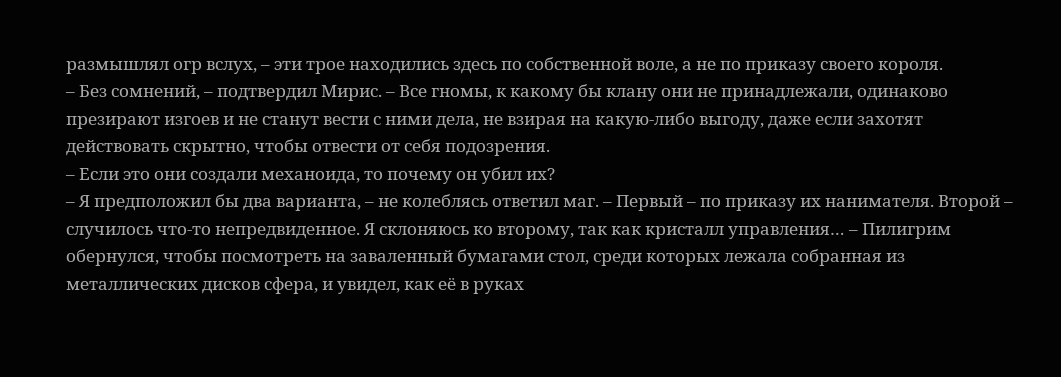размышлял огр вслух, – эти трое находились здесь по собственной воле, а не по приказу своего короля.
– Без сомнений, – подтвердил Мирис. – Все гномы, к какому бы клану они не принадлежали, одинаково презирают изгоев и не станут вести с ними дела, не взирая на какую-либо выгоду, даже если захотят действовать скрытно, чтобы отвести от себя подозрения.
– Если это они создали механоида, то почему он убил их?
– Я предположил бы два варианта, – не колеблясь ответил маг. – Первый – по приказу их нанимателя. Второй – случилось что-то непредвиденное. Я склоняюсь ко второму, так как кристалл управления… – Пилигрим обернулся, чтобы посмотреть на заваленный бумагами стол, среди которых лежала собранная из металлических дисков сфера, и увидел, как её в руках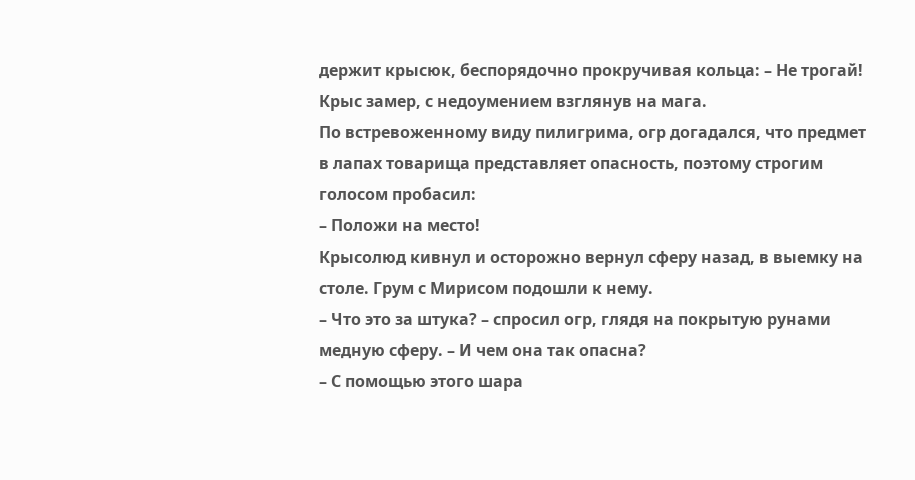держит крысюк, беспорядочно прокручивая кольца: – Не трогай!
Крыс замер, с недоумением взглянув на мага.
По встревоженному виду пилигрима, огр догадался, что предмет в лапах товарища представляет опасность, поэтому строгим голосом пробасил:
– Положи на место!
Крысолюд кивнул и осторожно вернул сферу назад, в выемку на столе. Грум с Мирисом подошли к нему.
– Что это за штука? – спросил огр, глядя на покрытую рунами медную сферу. – И чем она так опасна?
– С помощью этого шара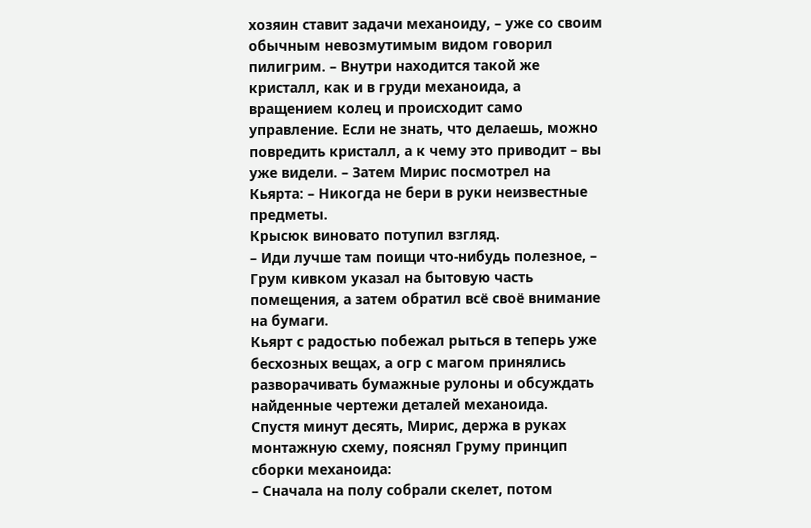хозяин ставит задачи механоиду, – уже со своим обычным невозмутимым видом говорил пилигрим. – Внутри находится такой же кристалл, как и в груди механоида, а вращением колец и происходит само управление. Если не знать, что делаешь, можно повредить кристалл, а к чему это приводит – вы уже видели. – Затем Мирис посмотрел на Кьярта: – Никогда не бери в руки неизвестные предметы.
Крысюк виновато потупил взгляд.
– Иди лучше там поищи что-нибудь полезное, – Грум кивком указал на бытовую часть помещения, а затем обратил всё своё внимание на бумаги.
Кьярт с радостью побежал рыться в теперь уже бесхозных вещах, а огр с магом принялись разворачивать бумажные рулоны и обсуждать найденные чертежи деталей механоида.
Спустя минут десять, Мирис, держа в руках монтажную схему, пояснял Груму принцип сборки механоида:
– Сначала на полу собрали скелет, потом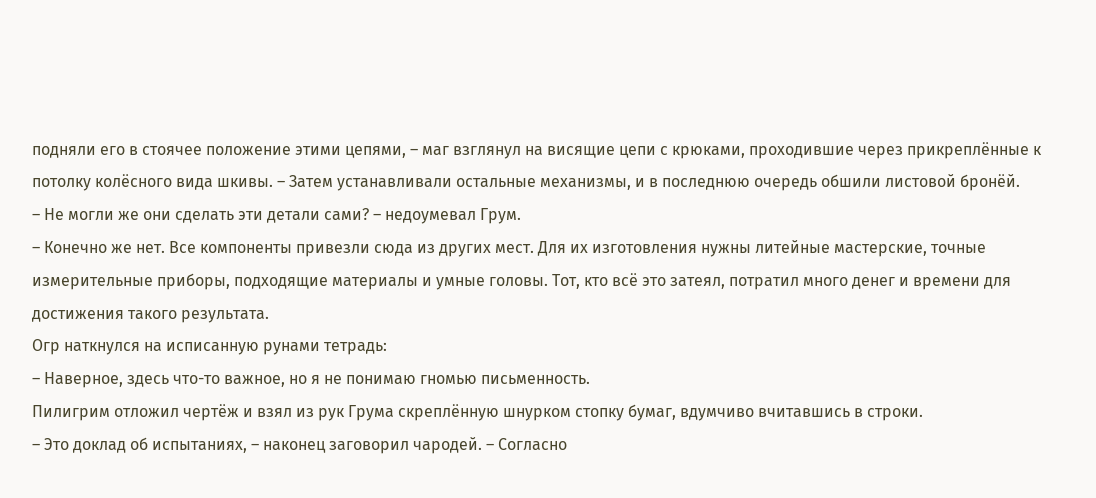подняли его в стоячее положение этими цепями, – маг взглянул на висящие цепи с крюками, проходившие через прикреплённые к потолку колёсного вида шкивы. – Затем устанавливали остальные механизмы, и в последнюю очередь обшили листовой бронёй.
– Не могли же они сделать эти детали сами? – недоумевал Грум.
– Конечно же нет. Все компоненты привезли сюда из других мест. Для их изготовления нужны литейные мастерские, точные измерительные приборы, подходящие материалы и умные головы. Тот, кто всё это затеял, потратил много денег и времени для достижения такого результата.
Огр наткнулся на исписанную рунами тетрадь:
– Наверное, здесь что-то важное, но я не понимаю гномью письменность.
Пилигрим отложил чертёж и взял из рук Грума скреплённую шнурком стопку бумаг, вдумчиво вчитавшись в строки.
– Это доклад об испытаниях, – наконец заговорил чародей. – Согласно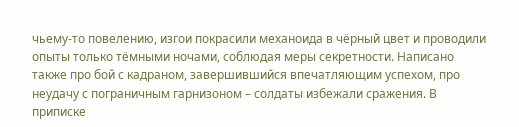чьему-то повелению, изгои покрасили механоида в чёрный цвет и проводили опыты только тёмными ночами, соблюдая меры секретности. Написано также про бой с кадраном, завершившийся впечатляющим успехом, про неудачу с пограничным гарнизоном – солдаты избежали сражения. В приписке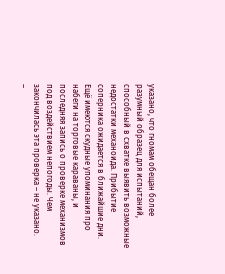указано, что гномам обещан более разумный образец для испытаний, способный в схватке выявить возможные недостатки механоида. Прибытие соперника ожидается в ближайшие дни. Ещё имеются скудные упоминания про набеги на торговые караваны, и последняя запись о проверке механизмов под воздействием непогоды. Чем закончилась эта проверка – не указано.
–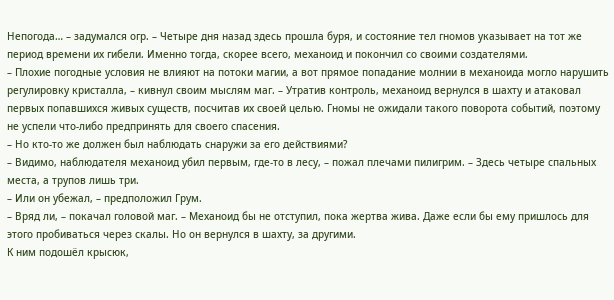Непогода… – задумался огр. – Четыре дня назад здесь прошла буря, и состояние тел гномов указывает на тот же период времени их гибели. Именно тогда, скорее всего, механоид и покончил со своими создателями.
– Плохие погодные условия не влияют на потоки магии, а вот прямое попадание молнии в механоида могло нарушить регулировку кристалла, – кивнул своим мыслям маг. – Утратив контроль, механоид вернулся в шахту и атаковал первых попавшихся живых существ, посчитав их своей целью. Гномы не ожидали такого поворота событий, поэтому не успели что-либо предпринять для своего спасения.
– Но кто-то же должен был наблюдать снаружи за его действиями?
– Видимо, наблюдателя механоид убил первым, где-то в лесу, – пожал плечами пилигрим. – Здесь четыре спальных места, а трупов лишь три.
– Или он убежал, – предположил Грум.
– Вряд ли, – покачал головой маг. – Механоид бы не отступил, пока жертва жива. Даже если бы ему пришлось для этого пробиваться через скалы. Но он вернулся в шахту, за другими.
К ним подошёл крысюк,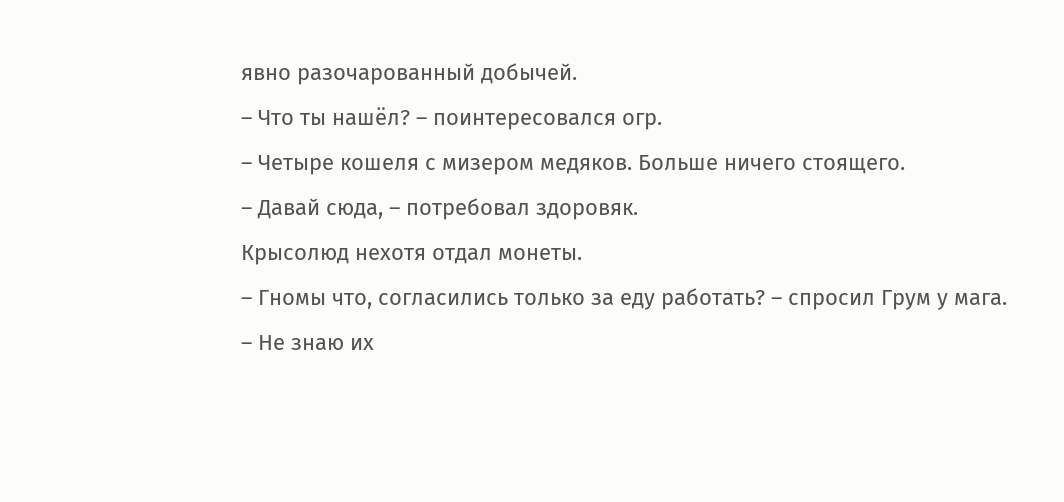явно разочарованный добычей.
– Что ты нашёл? – поинтересовался огр.
– Четыре кошеля с мизером медяков. Больше ничего стоящего.
– Давай сюда, – потребовал здоровяк.
Крысолюд нехотя отдал монеты.
– Гномы что, согласились только за еду работать? – спросил Грум у мага.
– Не знаю их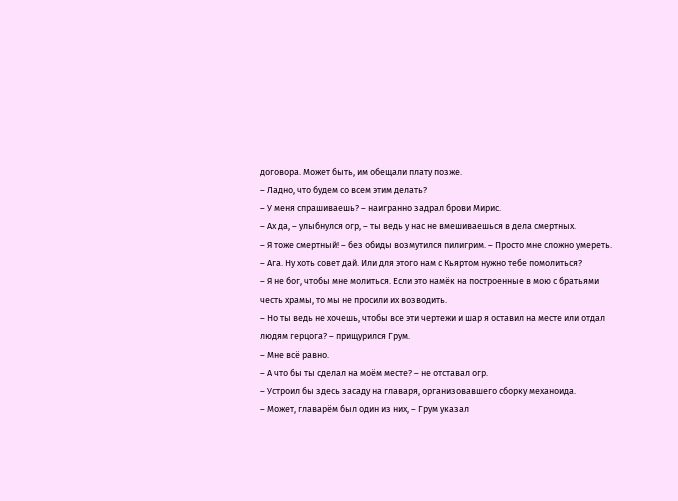договора. Может быть, им обещали плату позже.
– Ладно, что будем со всем этим делать?
– У меня спрашиваешь? – наигранно задрал брови Мирис.
– Ах да, – улыбнулся огр, – ты ведь у нас не вмешиваешься в дела смертных.
– Я тоже смертный! – без обиды возмутился пилигрим. – Просто мне сложно умереть.
– Ага. Ну хоть совет дай. Или для этого нам с Кьяртом нужно тебе помолиться?
– Я не бог, чтобы мне молиться. Если это намёк на построенные в мою с братьями честь храмы, то мы не просили их возводить.
– Но ты ведь не хочешь, чтобы все эти чертежи и шар я оставил на месте или отдал людям герцога? – прищурился Грум.
– Мне всё равно.
– А что бы ты сделал на моём месте? – не отставал огр.
– Устроил бы здесь засаду на главаря, организовавшего сборку механоида.
– Может, главарём был один из них, – Грум указал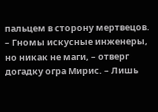пальцем в сторону мертвецов.
– Гномы искусные инженеры, но никак не маги, – отверг догадку огра Мирис. – Лишь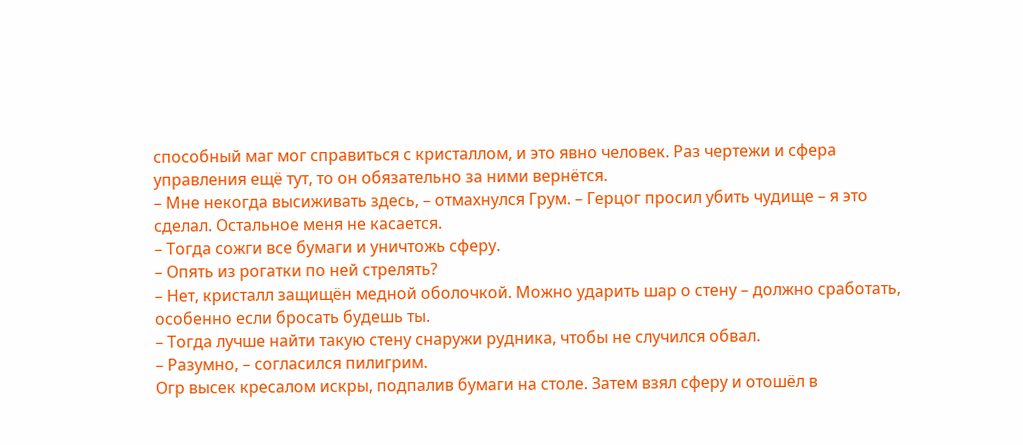способный маг мог справиться с кристаллом, и это явно человек. Раз чертежи и сфера управления ещё тут, то он обязательно за ними вернётся.
– Мне некогда высиживать здесь, – отмахнулся Грум. – Герцог просил убить чудище – я это сделал. Остальное меня не касается.
– Тогда сожги все бумаги и уничтожь сферу.
– Опять из рогатки по ней стрелять?
– Нет, кристалл защищён медной оболочкой. Можно ударить шар о стену – должно сработать, особенно если бросать будешь ты.
– Тогда лучше найти такую стену снаружи рудника, чтобы не случился обвал.
– Разумно, – согласился пилигрим.
Огр высек кресалом искры, подпалив бумаги на столе. Затем взял сферу и отошёл в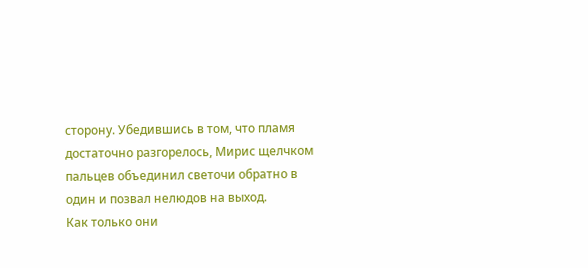сторону. Убедившись в том, что пламя достаточно разгорелось, Мирис щелчком пальцев объединил светочи обратно в один и позвал нелюдов на выход.
Как только они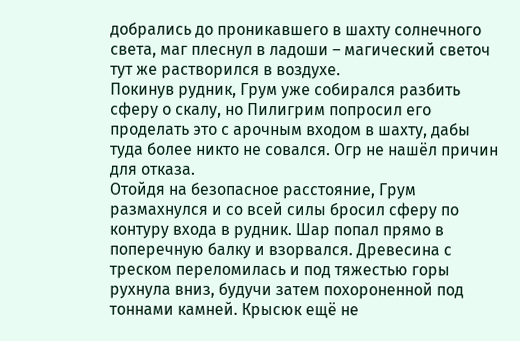добрались до проникавшего в шахту солнечного света, маг плеснул в ладоши – магический светоч тут же растворился в воздухе.
Покинув рудник, Грум уже собирался разбить сферу о скалу, но Пилигрим попросил его проделать это с арочным входом в шахту, дабы туда более никто не совался. Огр не нашёл причин для отказа.
Отойдя на безопасное расстояние, Грум размахнулся и со всей силы бросил сферу по контуру входа в рудник. Шар попал прямо в поперечную балку и взорвался. Древесина с треском переломилась и под тяжестью горы рухнула вниз, будучи затем похороненной под тоннами камней. Крысюк ещё не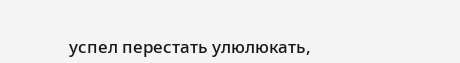успел перестать улюлюкать,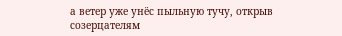а ветер уже унёс пыльную тучу, открыв созерцателям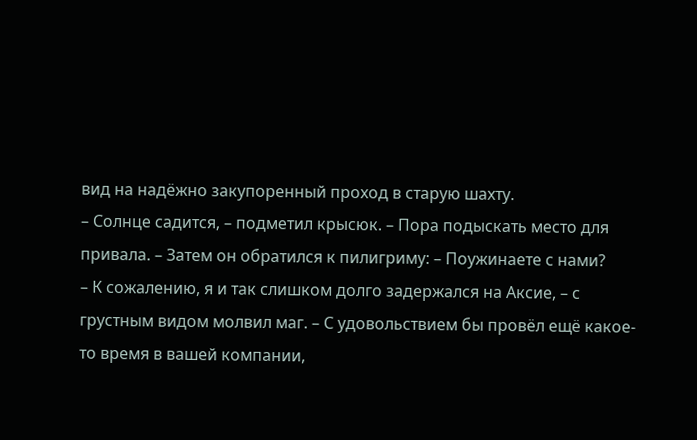вид на надёжно закупоренный проход в старую шахту.
– Солнце садится, – подметил крысюк. – Пора подыскать место для привала. – Затем он обратился к пилигриму: – Поужинаете с нами?
– К сожалению, я и так слишком долго задержался на Аксие, – с грустным видом молвил маг. – С удовольствием бы провёл ещё какое-то время в вашей компании,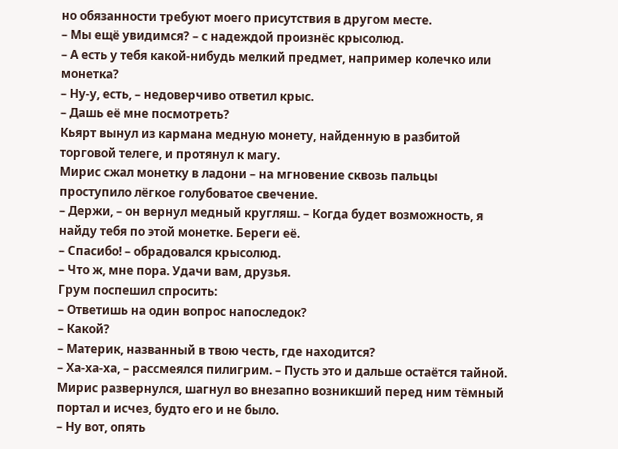но обязанности требуют моего присутствия в другом месте.
– Мы ещё увидимся? – с надеждой произнёс крысолюд.
– А есть у тебя какой-нибудь мелкий предмет, например колечко или монетка?
– Ну-у, есть, – недоверчиво ответил крыс.
– Дашь её мне посмотреть?
Кьярт вынул из кармана медную монету, найденную в разбитой торговой телеге, и протянул к магу.
Мирис сжал монетку в ладони – на мгновение сквозь пальцы проступило лёгкое голубоватое свечение.
– Держи, – он вернул медный кругляш. – Когда будет возможность, я найду тебя по этой монетке. Береги её.
– Спасибо! – обрадовался крысолюд.
– Что ж, мне пора. Удачи вам, друзья.
Грум поспешил спросить:
– Ответишь на один вопрос напоследок?
– Какой?
– Материк, названный в твою честь, где находится?
– Ха-ха-ха, – рассмеялся пилигрим. – Пусть это и дальше остаётся тайной.
Мирис развернулся, шагнул во внезапно возникший перед ним тёмный портал и исчез, будто его и не было.
– Ну вот, опять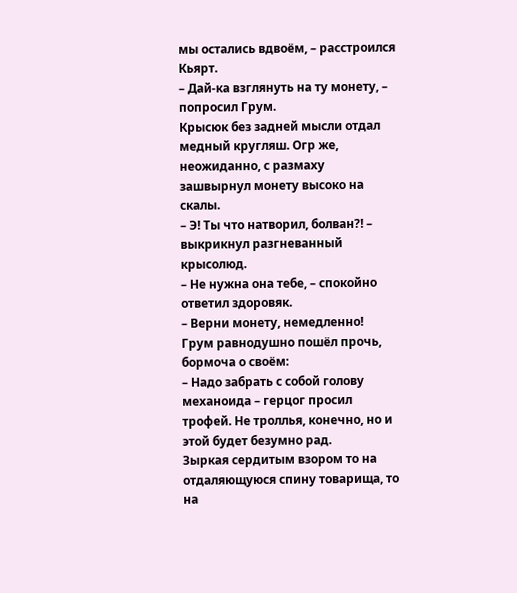мы остались вдвоём, – расстроился Кьярт.
– Дай-ка взглянуть на ту монету, – попросил Грум.
Крысюк без задней мысли отдал медный кругляш. Огр же, неожиданно, с размаху зашвырнул монету высоко на скалы.
– Э! Ты что натворил, болван?! – выкрикнул разгневанный крысолюд.
– Не нужна она тебе, – спокойно ответил здоровяк.
– Верни монету, немедленно!
Грум равнодушно пошёл прочь, бормоча о своём:
– Надо забрать с собой голову механоида – герцог просил трофей. Не троллья, конечно, но и этой будет безумно рад.
Зыркая сердитым взором то на отдаляющуюся спину товарища, то на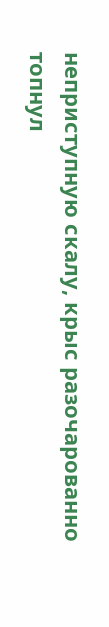неприступную скалу, крыс разочарованно топнул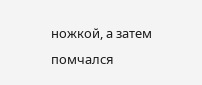ножкой, а затем помчался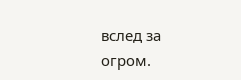вслед за огром.